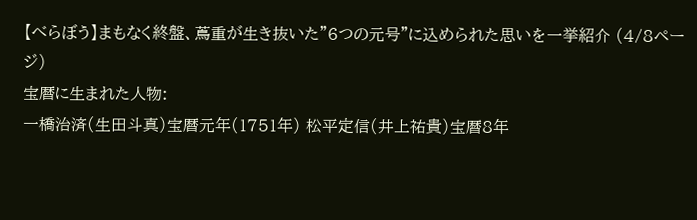【べらぼう】まもなく終盤、蔦重が生き抜いた”6つの元号”に込められた思いを一挙紹介 (4/8ページ)
宝暦に生まれた人物:
一橋治済(生田斗真)宝暦元年(1751年) 松平定信(井上祐貴)宝暦8年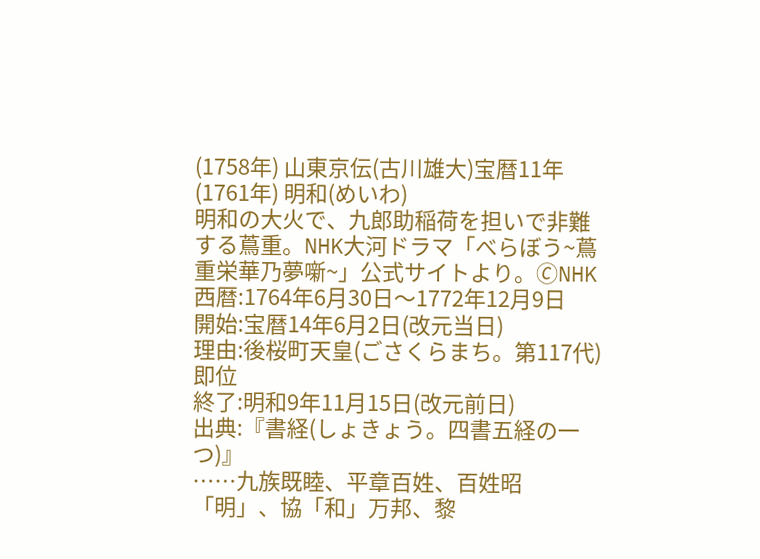(1758年) 山東京伝(古川雄大)宝暦11年(1761年) 明和(めいわ)
明和の大火で、九郎助稲荷を担いで非難する蔦重。NHK大河ドラマ「べらぼう~蔦重栄華乃夢噺~」公式サイトより。🄫NHK
西暦:1764年6月30日〜1772年12月9日
開始:宝暦14年6月2日(改元当日)
理由:後桜町天皇(ごさくらまち。第117代)即位
終了:明和9年11月15日(改元前日)
出典:『書経(しょきょう。四書五経の一つ)』
……九族既睦、平章百姓、百姓昭「明」、協「和」万邦、黎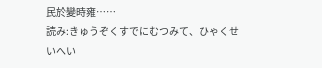民於變時雍……
読み:きゅうぞくすでにむつみて、ひゃくせいへい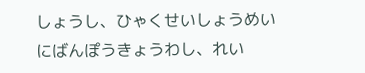しょうし、ひゃくせいしょうめいにばんぽうきょうわし、れい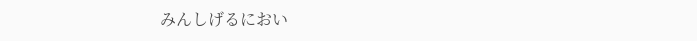みんしげるにおい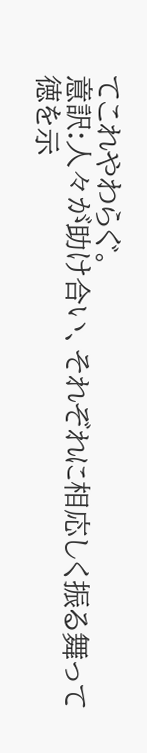てこれやわらぐ。
意訳:人々が助け合い、それぞれに相応しく振る舞って徳を示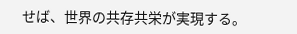せば、世界の共存共栄が実現する。